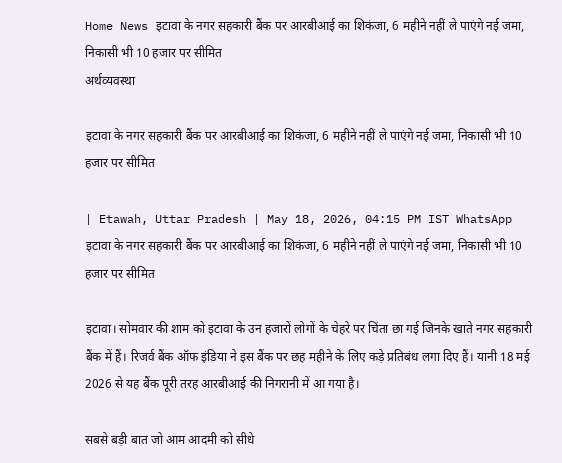Home News इटावा के नगर सहकारी बैंक पर आरबीआई का शिकंजा, 6 महीने नहीं ले पाएंगे नई जमा, निकासी भी 10 हजार पर सीमित
अर्थव्यवस्था

इटावा के नगर सहकारी बैंक पर आरबीआई का शिकंजा, 6 महीने नहीं ले पाएंगे नई जमा, निकासी भी 10 हजार पर सीमित

| Etawah, Uttar Pradesh | May 18, 2026, 04:15 PM IST WhatsApp
इटावा के नगर सहकारी बैंक पर आरबीआई का शिकंजा, 6 महीने नहीं ले पाएंगे नई जमा, निकासी भी 10 हजार पर सीमित

इटावा। सोमवार की शाम को इटावा के उन हजारों लोगों के चेहरे पर चिंता छा गई जिनके खाते नगर सहकारी बैंक में हैं। रिजर्व बैंक ऑफ इंडिया ने इस बैंक पर छह महीने के लिए कड़े प्रतिबंध लगा दिए हैं। यानी 18 मई 2026 से यह बैंक पूरी तरह आरबीआई की निगरानी में आ गया है।

सबसे बड़ी बात जो आम आदमी को सीधे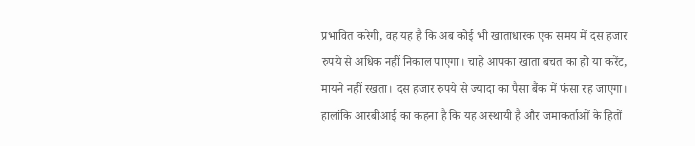प्रभावित करेगी, वह यह है कि अब कोई भी खाताधारक एक समय में दस हजार रुपये से अधिक नहीं निकाल पाएगा। चाहे आपका खाता बचत का हो या करेंट, मायने नहीं रखता। दस हजार रुपये से ज्यादा का पैसा बैंक में फंसा रह जाएगा। हालांकि आरबीआई का कहना है कि यह अस्थायी है और जमाकर्ताओं के हितों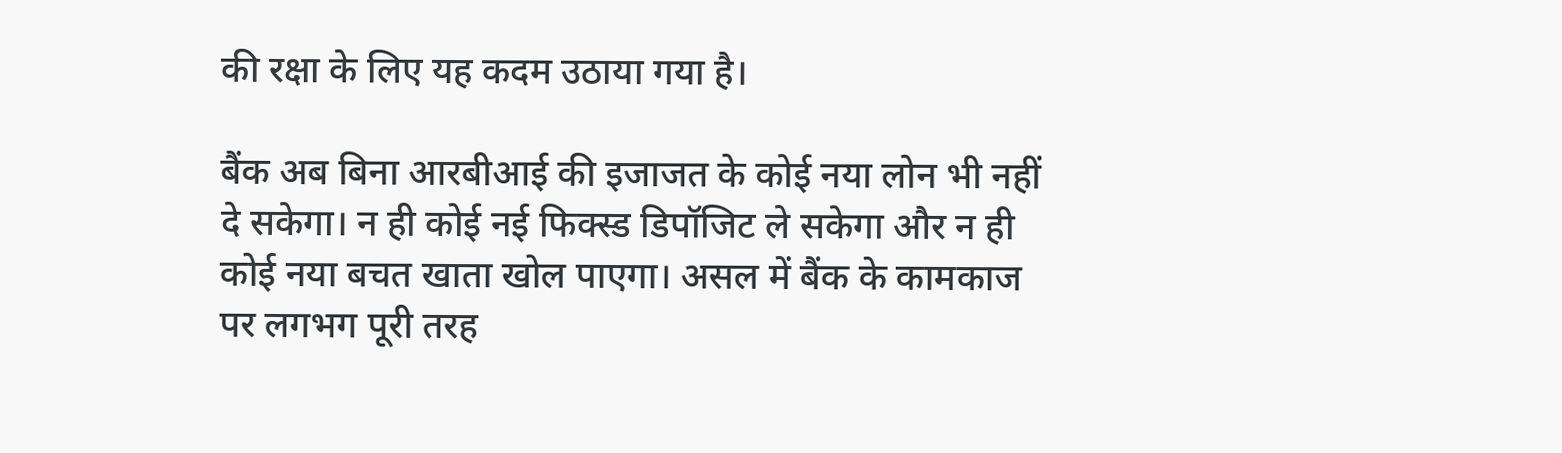की रक्षा के लिए यह कदम उठाया गया है।

बैंक अब बिना आरबीआई की इजाजत के कोई नया लोन भी नहीं दे सकेगा। न ही कोई नई फिक्स्ड डिपॉजिट ले सकेगा और न ही कोई नया बचत खाता खोल पाएगा। असल में बैंक के कामकाज पर लगभग पूरी तरह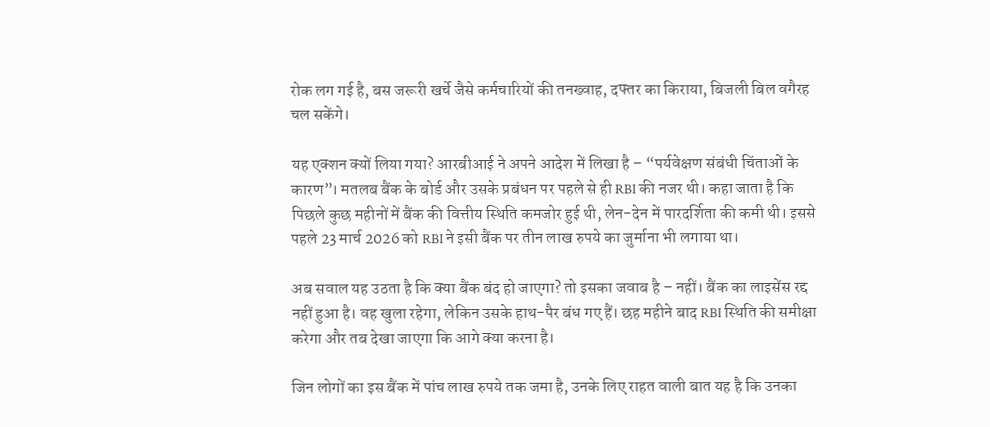रोक लग गई है, बस जरूरी खर्चे जैसे कर्मचारियों की तनख्वाह, दफ्तर का किराया, बिजली बिल वगैरह चल सकेंगे।

यह एक्शन क्यों लिया गया? आरबीआई ने अपने आदेश में लिखा है – “पर्यवेक्षण संबंधी चिंताओं के कारण”। मतलब बैंक के बोर्ड और उसके प्रबंधन पर पहले से ही RBI की नजर थी। कहा जाता है कि पिछले कुछ महीनों में बैंक की वित्तीय स्थिति कमजोर हुई थी, लेन-देन में पारदर्शिता की कमी थी। इससे पहले 23 मार्च 2026 को RBI ने इसी बैंक पर तीन लाख रुपये का जुर्माना भी लगाया था।

अब सवाल यह उठता है कि क्या बैंक बंद हो जाएगा? तो इसका जवाब है – नहीं। बैंक का लाइसेंस रद्द नहीं हुआ है। वह खुला रहेगा, लेकिन उसके हाथ-पैर बंध गए हैं। छह महीने बाद RBI स्थिति की समीक्षा करेगा और तब देखा जाएगा कि आगे क्या करना है।

जिन लोगों का इस बैंक में पांच लाख रुपये तक जमा है, उनके लिए राहत वाली बात यह है कि उनका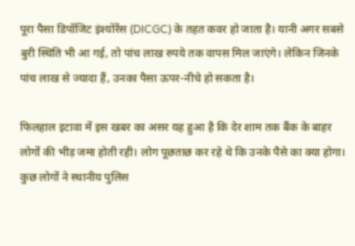पूरा पैसा डिपॉजिट इंश्योरेंस (DICGC) के तहत कवर हो जाता है। यानी अगर सबसे बुरी स्थिति भी आ गई, तो पांच लाख रुपये तक वापस मिल जाएंगे। लेकिन जिनके पांच लाख से ज्यादा हैं, उनका पैसा ऊपर-नीचे हो सकता है।

फिलहाल इटावा में इस खबर का असर यह हुआ है कि देर शाम तक बैंक के बाहर लोगों की भीड़ जमा होती रही। लोग पूछताछ कर रहे थे कि उनके पैसे का क्या होगा। कुछ लोगों ने स्थानीय पुलिस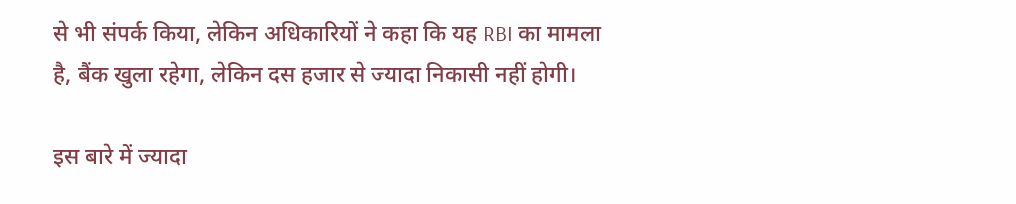से भी संपर्क किया, लेकिन अधिकारियों ने कहा कि यह RBI का मामला है, बैंक खुला रहेगा, लेकिन दस हजार से ज्यादा निकासी नहीं होगी।

इस बारे में ज्यादा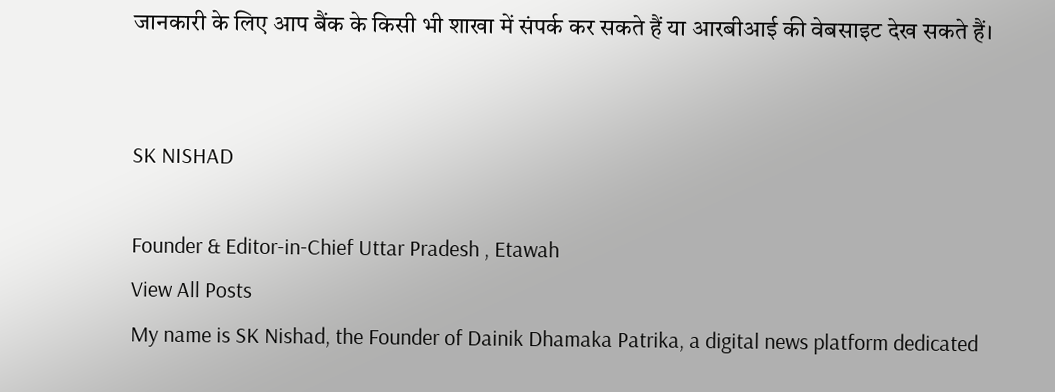जानकारी के लिए आप बैंक के किसी भी शाखा में संपर्क कर सकते हैं या आरबीआई की वेबसाइट देख सकते हैं।


SK NISHAD

Founder & Editor-in-Chief Uttar Pradesh , Etawah
View All Posts
My name is SK Nishad, the Founder of Dainik Dhamaka Patrika, a digital news platform dedicated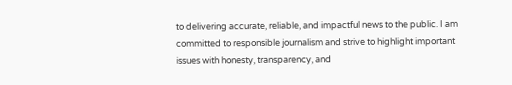to delivering accurate, reliable, and impactful news to the public. I am committed to responsible journalism and strive to highlight important issues with honesty, transparency, and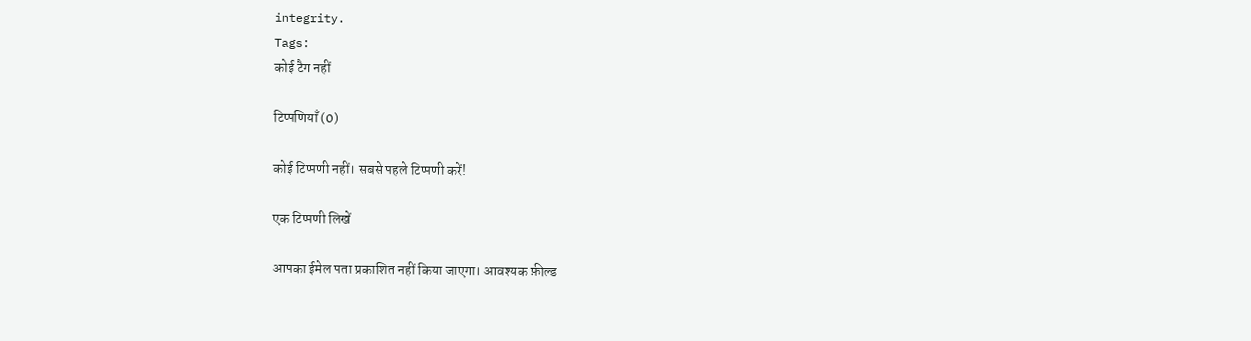integrity.
Tags:
कोई टैग नहीं

टिप्पणियाँ (0)

कोई टिप्पणी नहीं। सबसे पहले टिप्पणी करें!

एक टिप्पणी लिखें

आपका ईमेल पता प्रकाशित नहीं किया जाएगा। आवश्यक फ़ील्ड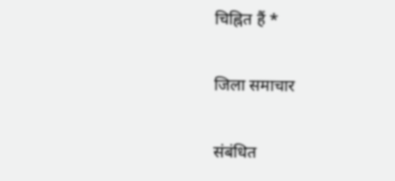चिह्नित हैं *

जिला समाचार

संबंधित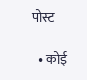पोस्ट

  • कोई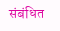संबंधित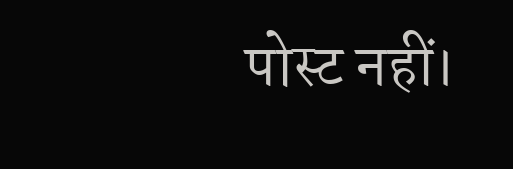पोस्ट नहीं।